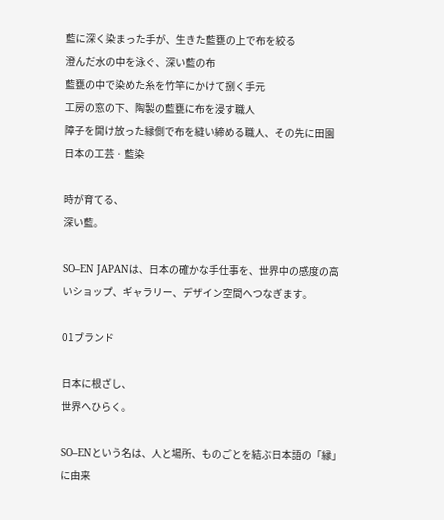藍に深く染まった手が、生きた藍甕の上で布を絞る
澄んだ水の中を泳ぐ、深い藍の布
藍甕の中で染めた糸を竹竿にかけて捌く手元
工房の窓の下、陶製の藍甕に布を浸す職人
障子を開け放った縁側で布を縫い締める職人、その先に田園
日本の工芸 · 藍染

時が育てる、
深い藍。

SO–EN JAPANは、日本の確かな手仕事を、世界中の感度の高いショップ、ギャラリー、デザイン空間へつなぎます。

01ブランド

日本に根ざし、
世界へひらく。

SO–ENという名は、人と場所、ものごとを結ぶ日本語の「縁」に由来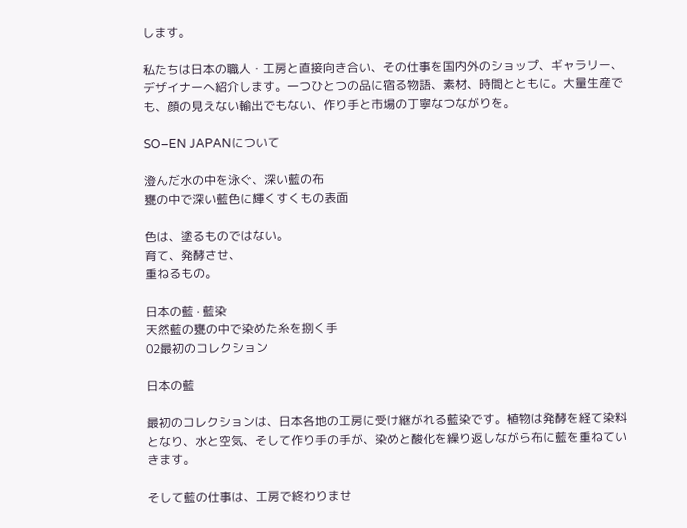します。

私たちは日本の職人・工房と直接向き合い、その仕事を国内外のショップ、ギャラリー、デザイナーへ紹介します。一つひとつの品に宿る物語、素材、時間とともに。大量生産でも、顔の見えない輸出でもない、作り手と市場の丁寧なつながりを。

SO–EN JAPANについて

澄んだ水の中を泳ぐ、深い藍の布
甕の中で深い藍色に輝くすくもの表面

色は、塗るものではない。
育て、発酵させ、
重ねるもの。

日本の藍 · 藍染
天然藍の甕の中で染めた糸を捌く手
02最初のコレクション

日本の藍

最初のコレクションは、日本各地の工房に受け継がれる藍染です。植物は発酵を経て染料となり、水と空気、そして作り手の手が、染めと酸化を繰り返しながら布に藍を重ねていきます。

そして藍の仕事は、工房で終わりませ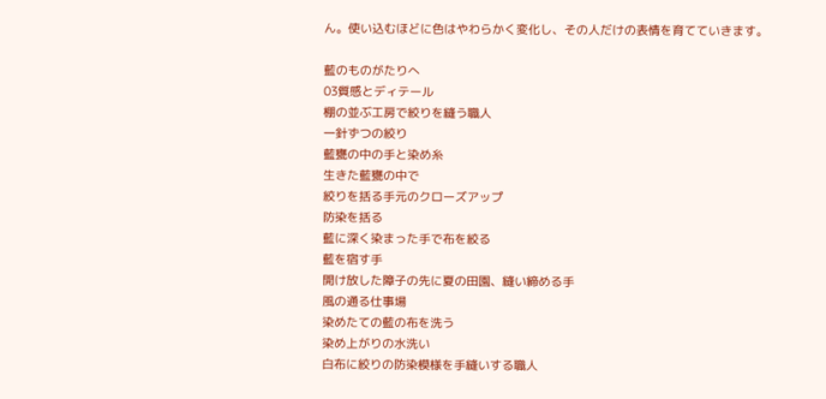ん。使い込むほどに色はやわらかく変化し、その人だけの表情を育てていきます。

藍のものがたりへ
03質感とディテール
棚の並ぶ工房で絞りを縫う職人
一針ずつの絞り
藍甕の中の手と染め糸
生きた藍甕の中で
絞りを括る手元のクローズアップ
防染を括る
藍に深く染まった手で布を絞る
藍を宿す手
開け放した障子の先に夏の田園、縫い締める手
風の通る仕事場
染めたての藍の布を洗う
染め上がりの水洗い
白布に絞りの防染模様を手縫いする職人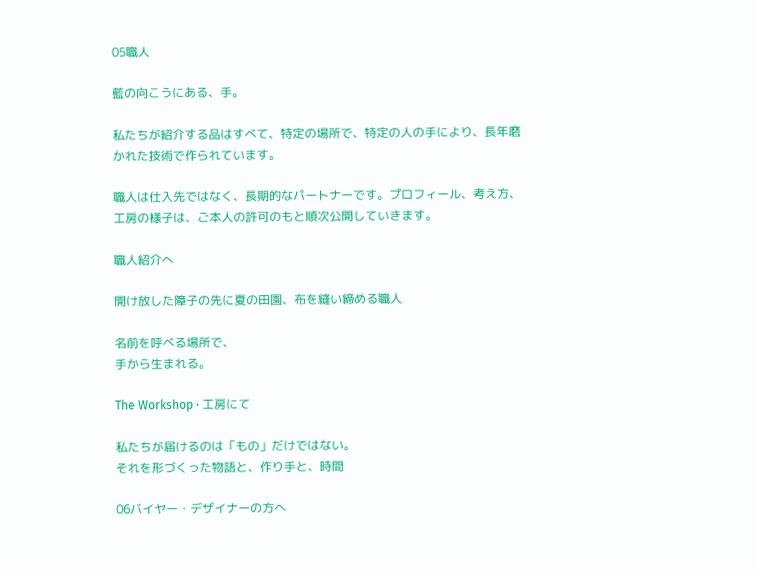05職人

藍の向こうにある、手。

私たちが紹介する品はすべて、特定の場所で、特定の人の手により、長年磨かれた技術で作られています。

職人は仕入先ではなく、長期的なパートナーです。プロフィール、考え方、工房の様子は、ご本人の許可のもと順次公開していきます。

職人紹介へ

開け放した障子の先に夏の田園、布を縫い締める職人

名前を呼べる場所で、
手から生まれる。

The Workshop · 工房にて

私たちが届けるのは「もの」だけではない。
それを形づくった物語と、作り手と、時間

06バイヤー・デザイナーの方へ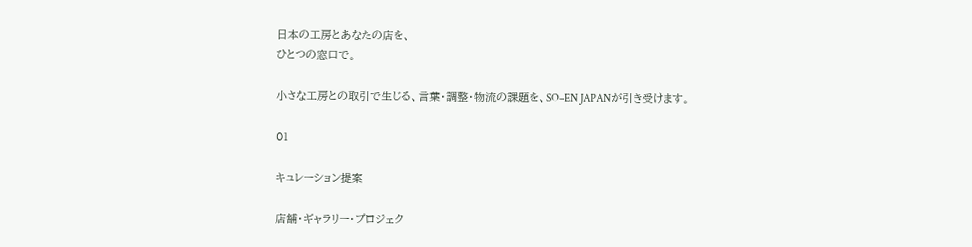日本の工房とあなたの店を、
ひとつの窓口で。

小さな工房との取引で生じる、言葉・調整・物流の課題を、SO–EN JAPANが引き受けます。

01

キュレーション提案

店舗・ギャラリー・プロジェク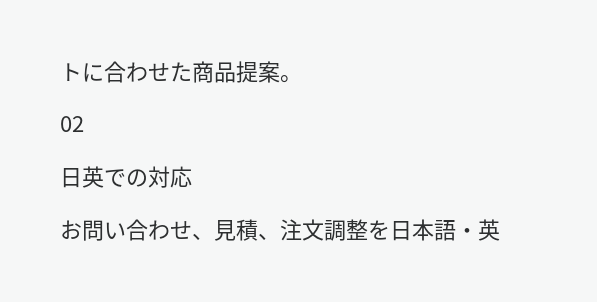トに合わせた商品提案。

02

日英での対応

お問い合わせ、見積、注文調整を日本語・英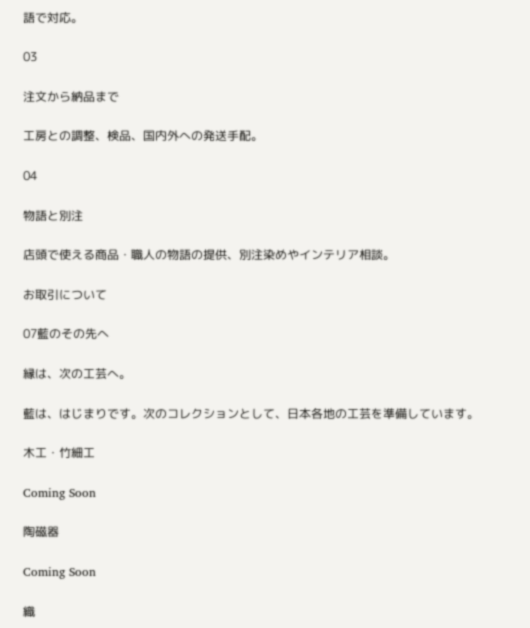語で対応。

03

注文から納品まで

工房との調整、検品、国内外への発送手配。

04

物語と別注

店頭で使える商品・職人の物語の提供、別注染めやインテリア相談。

お取引について

07藍のその先へ

縁は、次の工芸へ。

藍は、はじまりです。次のコレクションとして、日本各地の工芸を準備しています。

木工・竹細工

Coming Soon

陶磁器

Coming Soon

織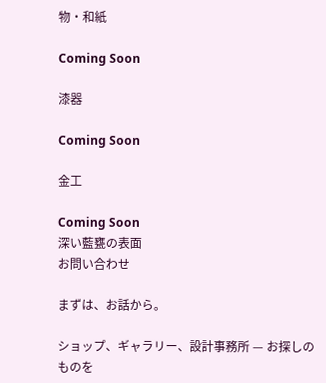物・和紙

Coming Soon

漆器

Coming Soon

金工

Coming Soon
深い藍甕の表面
お問い合わせ

まずは、お話から。

ショップ、ギャラリー、設計事務所 — お探しのものを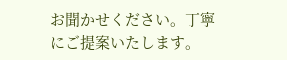お聞かせください。丁寧にご提案いたします。